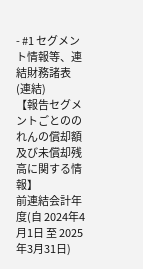- #1 セグメント情報等、連結財務諸表(連結)
【報告セグメントごとののれんの償却額及び未償却残高に関する情報】
前連結会計年度(自 2024年4月1日 至 2025年3月31日)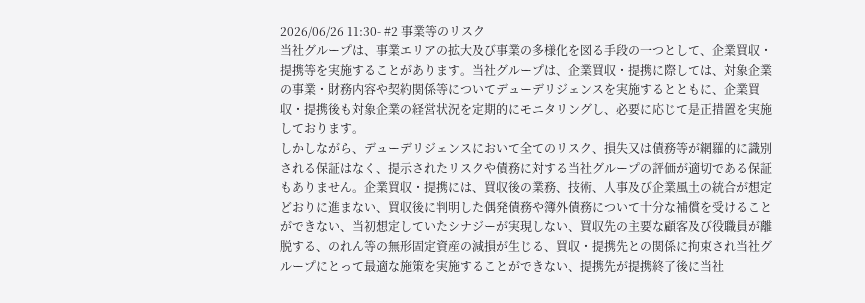2026/06/26 11:30- #2 事業等のリスク
当社グループは、事業エリアの拡大及び事業の多様化を図る手段の一つとして、企業買収・提携等を実施することがあります。当社グループは、企業買収・提携に際しては、対象企業の事業・財務内容や契約関係等についてデューデリジェンスを実施するとともに、企業買収・提携後も対象企業の経営状況を定期的にモニタリングし、必要に応じて是正措置を実施しております。
しかしながら、デューデリジェンスにおいて全てのリスク、損失又は債務等が網羅的に識別される保証はなく、提示されたリスクや債務に対する当社グループの評価が適切である保証もありません。企業買収・提携には、買収後の業務、技術、人事及び企業風土の統合が想定どおりに進まない、買収後に判明した偶発債務や簿外債務について十分な補償を受けることができない、当初想定していたシナジーが実現しない、買収先の主要な顧客及び役職員が離脱する、のれん等の無形固定資産の減損が生じる、買収・提携先との関係に拘束され当社グループにとって最適な施策を実施することができない、提携先が提携終了後に当社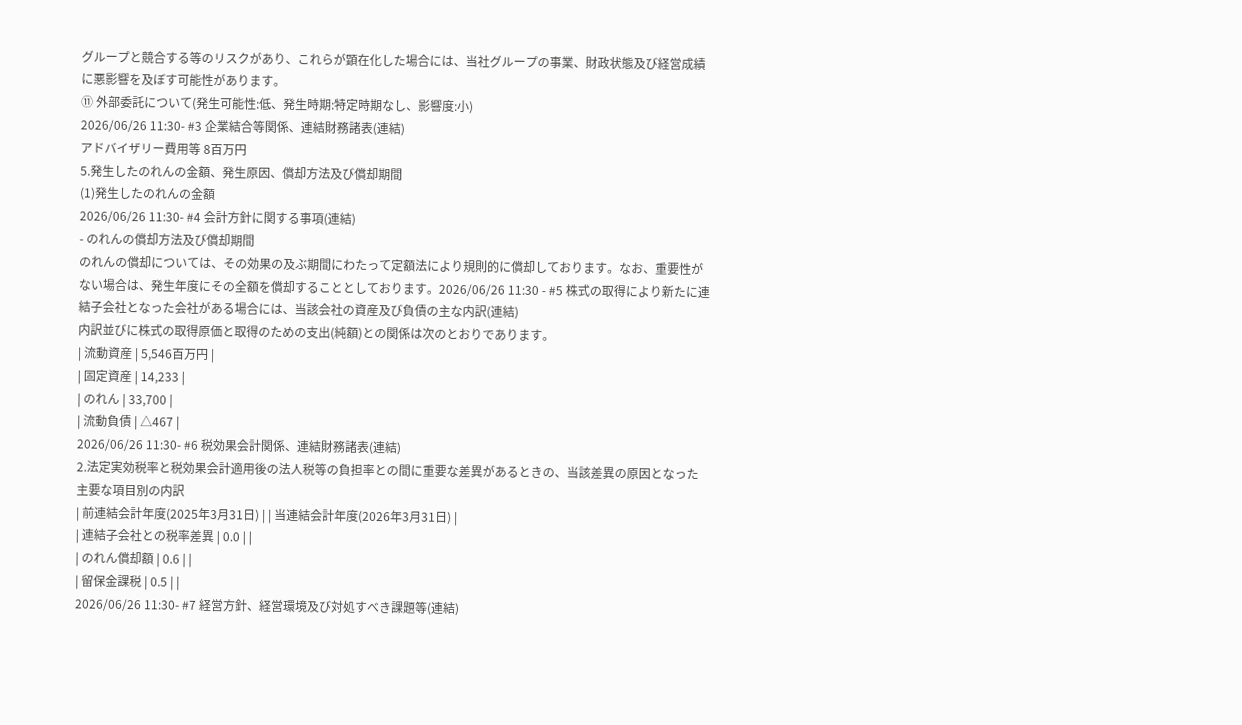グループと競合する等のリスクがあり、これらが顕在化した場合には、当社グループの事業、財政状態及び経営成績に悪影響を及ぼす可能性があります。
⑪ 外部委託について(発生可能性:低、発生時期:特定時期なし、影響度:小)
2026/06/26 11:30- #3 企業結合等関係、連結財務諸表(連結)
アドバイザリー費用等 8百万円
5.発生したのれんの金額、発生原因、償却方法及び償却期間
(1)発生したのれんの金額
2026/06/26 11:30- #4 会計方針に関する事項(連結)
- のれんの償却方法及び償却期間
のれんの償却については、その効果の及ぶ期間にわたって定額法により規則的に償却しております。なお、重要性がない場合は、発生年度にその全額を償却することとしております。2026/06/26 11:30 - #5 株式の取得により新たに連結子会社となった会社がある場合には、当該会社の資産及び負債の主な内訳(連結)
内訳並びに株式の取得原価と取得のための支出(純額)との関係は次のとおりであります。
| 流動資産 | 5,546百万円 |
| 固定資産 | 14,233 |
| のれん | 33,700 |
| 流動負債 | △467 |
2026/06/26 11:30- #6 税効果会計関係、連結財務諸表(連結)
2.法定実効税率と税効果会計適用後の法人税等の負担率との間に重要な差異があるときの、当該差異の原因となった主要な項目別の内訳
| 前連結会計年度(2025年3月31日) | | 当連結会計年度(2026年3月31日) |
| 連結子会社との税率差異 | 0.0 | |
| のれん償却額 | 0.6 | |
| 留保金課税 | 0.5 | |
2026/06/26 11:30- #7 経営方針、経営環境及び対処すべき課題等(連結)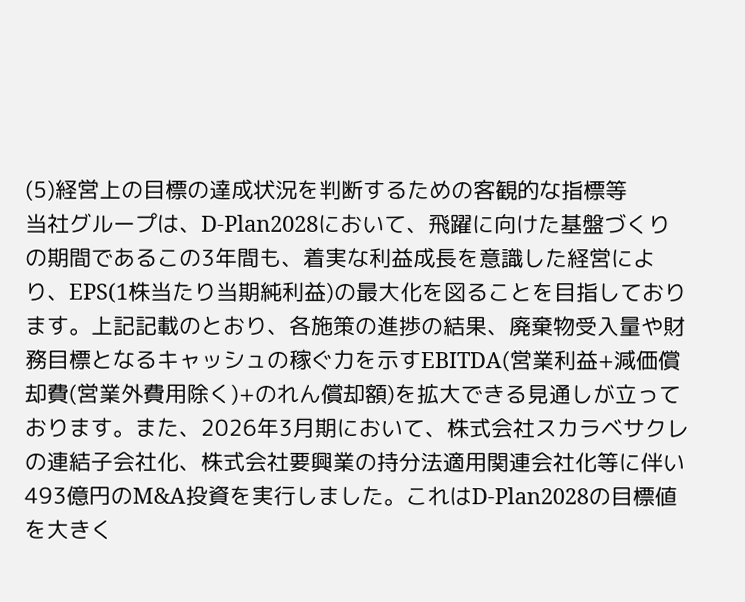(5)経営上の目標の達成状況を判断するための客観的な指標等
当社グループは、D-Plan2028において、飛躍に向けた基盤づくりの期間であるこの3年間も、着実な利益成長を意識した経営により、EPS(1株当たり当期純利益)の最大化を図ることを目指しております。上記記載のとおり、各施策の進捗の結果、廃棄物受入量や財務目標となるキャッシュの稼ぐ力を示すEBITDA(営業利益+減価償却費(営業外費用除く)+のれん償却額)を拡大できる見通しが立っております。また、2026年3月期において、株式会社スカラベサクレの連結子会社化、株式会社要興業の持分法適用関連会社化等に伴い493億円のM&A投資を実行しました。これはD-Plan2028の目標値を大きく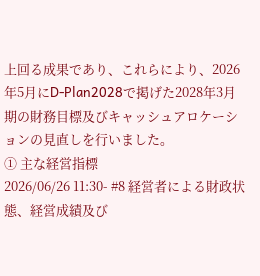上回る成果であり、これらにより、2026年5月にD-Plan2028で掲げた2028年3月期の財務目標及びキャッシュアロケーションの見直しを行いました。
① 主な経営指標
2026/06/26 11:30- #8 経営者による財政状態、経営成績及び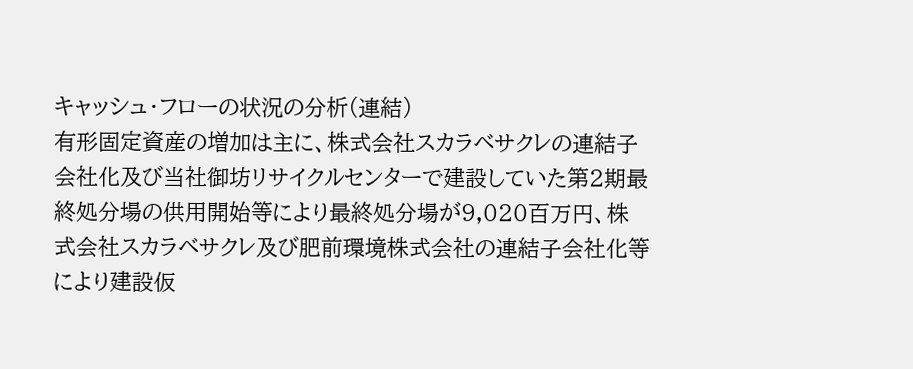キャッシュ・フローの状況の分析(連結)
有形固定資産の増加は主に、株式会社スカラベサクレの連結子会社化及び当社御坊リサイクルセンターで建設していた第2期最終処分場の供用開始等により最終処分場が9,020百万円、株式会社スカラベサクレ及び肥前環境株式会社の連結子会社化等により建設仮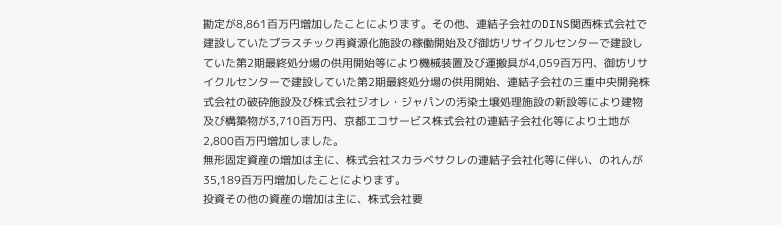勘定が8,861百万円増加したことによります。その他、連結子会社のDINS関西株式会社で建設していたプラスチック再資源化施設の稼働開始及び御坊リサイクルセンターで建設していた第2期最終処分場の供用開始等により機械装置及び運搬具が4,059百万円、御坊リサイクルセンターで建設していた第2期最終処分場の供用開始、連結子会社の三重中央開発株式会社の破砕施設及び株式会社ジオレ・ジャパンの汚染土壌処理施設の新設等により建物及び構築物が3,710百万円、京都エコサービス株式会社の連結子会社化等により土地が2,800百万円増加しました。
無形固定資産の増加は主に、株式会社スカラベサクレの連結子会社化等に伴い、のれんが35,189百万円増加したことによります。
投資その他の資産の増加は主に、株式会社要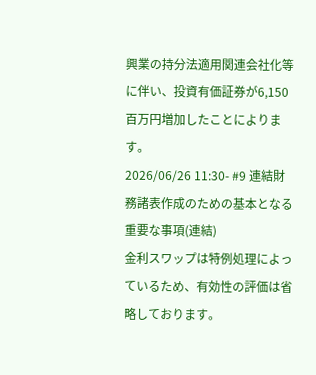興業の持分法適用関連会社化等に伴い、投資有価証券が6,150百万円増加したことによります。
2026/06/26 11:30- #9 連結財務諸表作成のための基本となる重要な事項(連結)
金利スワップは特例処理によっているため、有効性の評価は省略しております。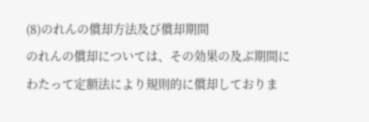(8)のれんの償却方法及び償却期間
のれんの償却については、その効果の及ぶ期間にわたって定額法により規則的に償却しておりま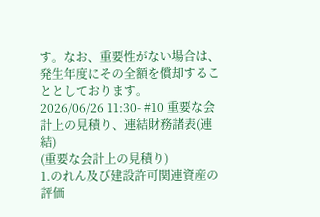す。なお、重要性がない場合は、発生年度にその全額を償却することとしております。
2026/06/26 11:30- #10 重要な会計上の見積り、連結財務諸表(連結)
(重要な会計上の見積り)
1.のれん及び建設許可関連資産の評価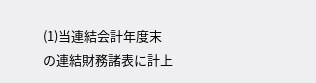(1)当連結会計年度末の連結財務諸表に計上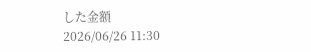した金額
2026/06/26 11:30